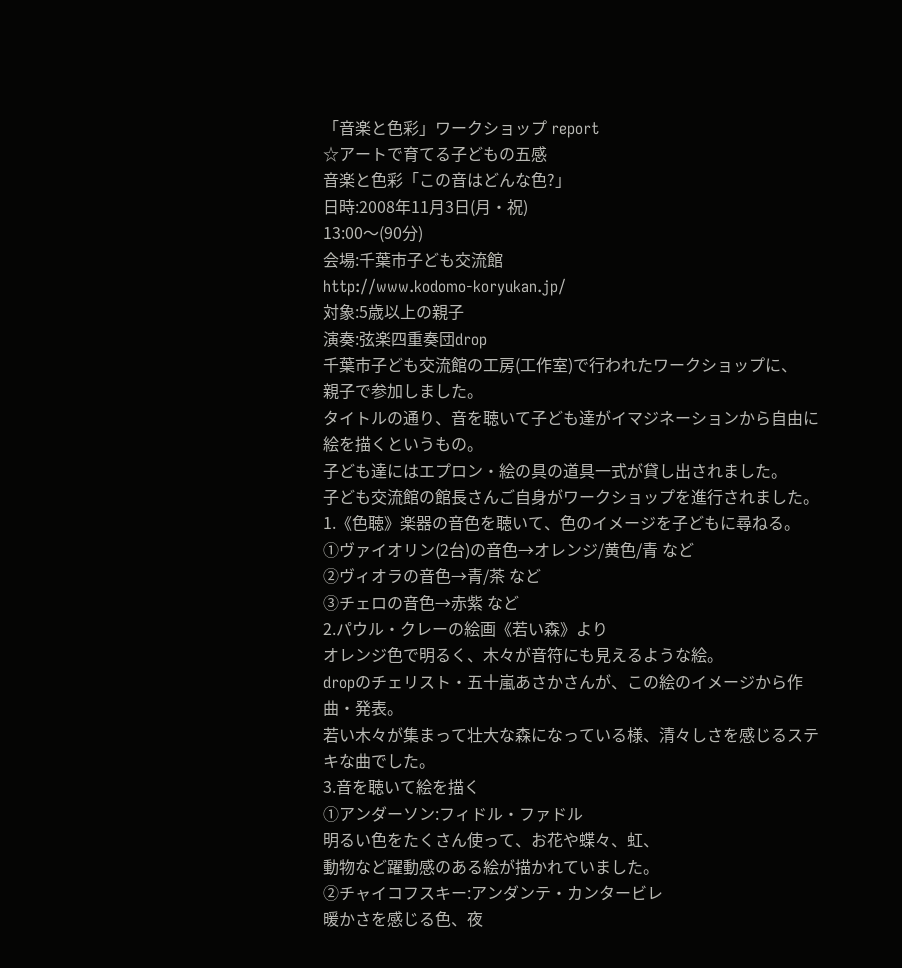「音楽と色彩」ワークショップ report
☆アートで育てる子どもの五感
音楽と色彩「この音はどんな色?」
日時:2008年11月3日(月・祝)
13:00〜(90分)
会場:千葉市子ども交流館
http://www.kodomo-koryukan.jp/
対象:5歳以上の親子
演奏:弦楽四重奏団drop
千葉市子ども交流館の工房(工作室)で行われたワークショップに、
親子で参加しました。
タイトルの通り、音を聴いて子ども達がイマジネーションから自由に絵を描くというもの。
子ども達にはエプロン・絵の具の道具一式が貸し出されました。
子ども交流館の館長さんご自身がワークショップを進行されました。
1.《色聴》楽器の音色を聴いて、色のイメージを子どもに尋ねる。
①ヴァイオリン(2台)の音色→オレンジ/黄色/青 など
②ヴィオラの音色→青/茶 など
③チェロの音色→赤紫 など
2.パウル・クレーの絵画《若い森》より
オレンジ色で明るく、木々が音符にも見えるような絵。
dropのチェリスト・五十嵐あさかさんが、この絵のイメージから作曲・発表。
若い木々が集まって壮大な森になっている様、清々しさを感じるステキな曲でした。
3.音を聴いて絵を描く
①アンダーソン:フィドル・ファドル
明るい色をたくさん使って、お花や蝶々、虹、
動物など躍動感のある絵が描かれていました。
②チャイコフスキー:アンダンテ・カンタービレ
暖かさを感じる色、夜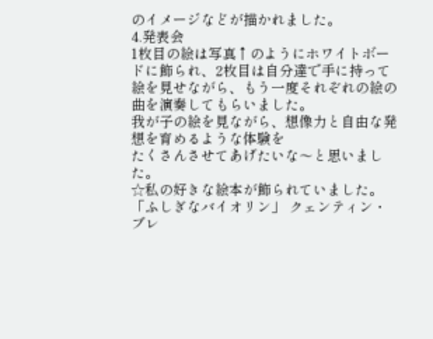のイメージなどが描かれました。
4.発表会
1枚目の絵は写真↑のようにホワイトボードに飾られ、2枚目は自分達で手に持って
絵を見せながら、もう一度それぞれの絵の曲を演奏してもらいました。
我が子の絵を見ながら、想像力と自由な発想を育めるような体験を
たくさんさせてあげたいな〜と思いました。
☆私の好きな絵本が飾られていました。
「ふしぎなバイオリン」 クェンティン・ブレ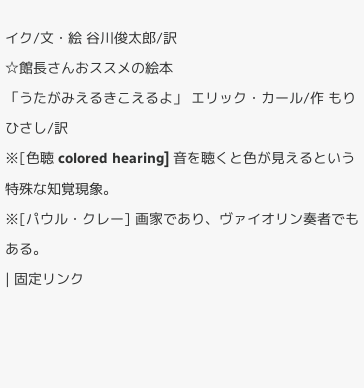イク/文・絵 谷川俊太郎/訳
☆館長さんおススメの絵本
「うたがみえるきこえるよ」 エリック・カール/作 もりひさし/訳
※[色聴 colored hearing] 音を聴くと色が見えるという特殊な知覚現象。
※[パウル・クレー] 画家であり、ヴァイオリン奏者でもある。
| 固定リンク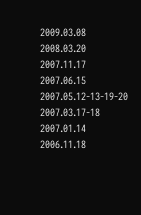2009.03.08
2008.03.20
2007.11.17
2007.06.15
2007.05.12-13-19-20
2007.03.17-18
2007.01.14
2006.11.18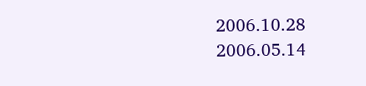2006.10.28
2006.05.14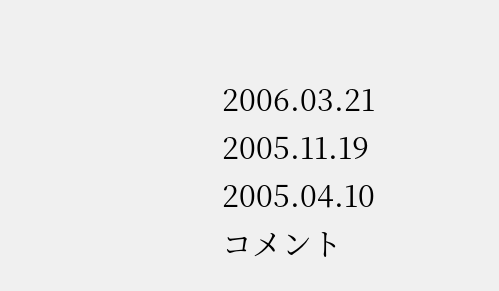2006.03.21
2005.11.19
2005.04.10
コメント